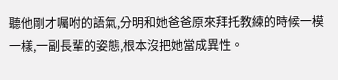聽他剛才囑咐的語氣,分明和她爸爸原來拜托教練的時候一模一樣,一副長輩的姿態,根本沒把她當成異性。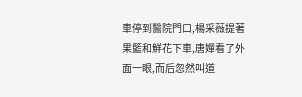車停到醫院門口,楊采薇提著果籃和鮮花下車,唐嬋看了外面一眼,而后忽然叫道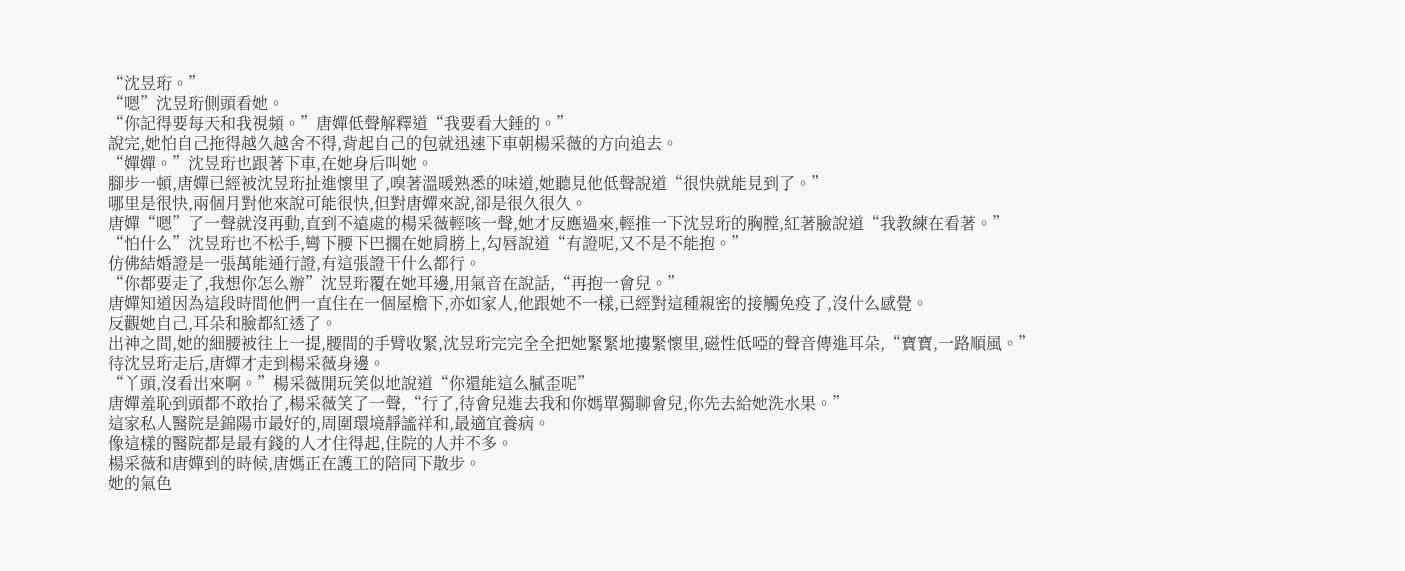“沈昱珩。”
“嗯”沈昱珩側頭看她。
“你記得要每天和我視頻。”唐嬋低聲解釋道“我要看大錘的。”
說完,她怕自己拖得越久越舍不得,背起自己的包就迅速下車朝楊采薇的方向追去。
“嬋嬋。”沈昱珩也跟著下車,在她身后叫她。
腳步一頓,唐嬋已經被沈昱珩扯進懷里了,嗅著溫暖熟悉的味道,她聽見他低聲說道“很快就能見到了。”
哪里是很快,兩個月對他來說可能很快,但對唐嬋來說,卻是很久很久。
唐嬋“嗯”了一聲就沒再動,直到不遠處的楊采薇輕咳一聲,她才反應過來,輕推一下沈昱珩的胸膛,紅著臉說道“我教練在看著。”
“怕什么”沈昱珩也不松手,彎下腰下巴擱在她肩膀上,勾唇說道“有證呢,又不是不能抱。”
仿佛結婚證是一張萬能通行證,有這張證干什么都行。
“你都要走了,我想你怎么辦”沈昱珩覆在她耳邊,用氣音在說話,“再抱一會兒。”
唐嬋知道因為這段時間他們一直住在一個屋檐下,亦如家人,他跟她不一樣,已經對這種親密的接觸免疫了,沒什么感覺。
反觀她自己,耳朵和臉都紅透了。
出神之間,她的細腰被往上一提,腰間的手臂收緊,沈昱珩完完全全把她緊緊地摟緊懷里,磁性低啞的聲音傳進耳朵,“寶寶,一路順風。”
待沈昱珩走后,唐嬋才走到楊采薇身邊。
“丫頭,沒看出來啊。”楊采薇開玩笑似地說道“你還能這么膩歪呢”
唐嬋羞恥到頭都不敢抬了,楊采薇笑了一聲,“行了,待會兒進去我和你媽單獨聊會兒,你先去給她洗水果。”
這家私人醫院是錦陽市最好的,周圍環境靜謐祥和,最適宜養病。
像這樣的醫院都是最有錢的人才住得起,住院的人并不多。
楊采薇和唐嬋到的時候,唐媽正在護工的陪同下散步。
她的氣色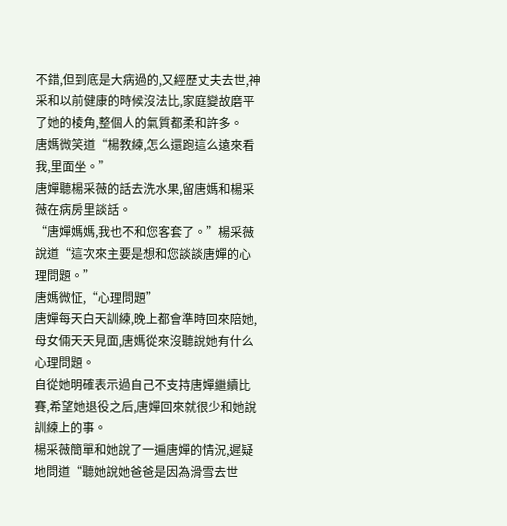不錯,但到底是大病過的,又經歷丈夫去世,神采和以前健康的時候沒法比,家庭變故磨平了她的棱角,整個人的氣質都柔和許多。
唐媽微笑道“楊教練,怎么還跑這么遠來看我,里面坐。”
唐嬋聽楊采薇的話去洗水果,留唐媽和楊采薇在病房里談話。
“唐嬋媽媽,我也不和您客套了。”楊采薇說道“這次來主要是想和您談談唐嬋的心理問題。”
唐媽微怔,“心理問題”
唐嬋每天白天訓練,晚上都會準時回來陪她,母女倆天天見面,唐媽從來沒聽說她有什么心理問題。
自從她明確表示過自己不支持唐嬋繼續比賽,希望她退役之后,唐嬋回來就很少和她說訓練上的事。
楊采薇簡單和她說了一遍唐嬋的情況,遲疑地問道“聽她說她爸爸是因為滑雪去世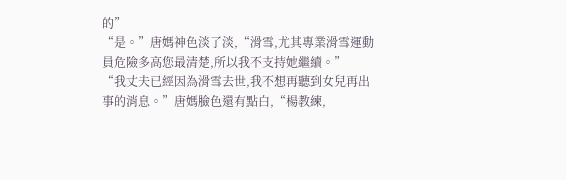的”
“是。”唐媽神色淡了淡,“滑雪,尤其專業滑雪運動員危險多高您最清楚,所以我不支持她繼續。”
“我丈夫已經因為滑雪去世,我不想再聽到女兒再出事的消息。”唐媽臉色還有點白,“楊教練,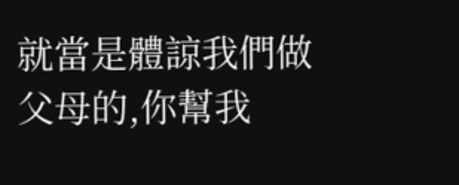就當是體諒我們做父母的,你幫我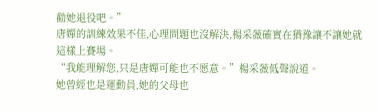勸她退役吧。”
唐嬋的訓練效果不佳,心理問題也沒解決,楊采薇確實在猶豫讓不讓她就這樣上賽場。
“我能理解您,只是唐嬋可能也不愿意。”楊采薇低聲說道。
她曾經也是運動員,她的父母也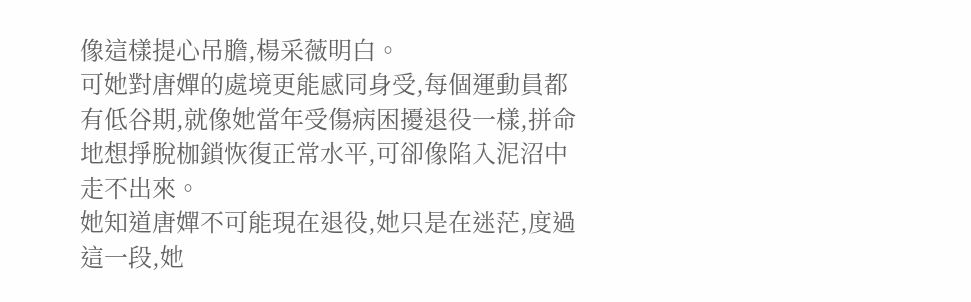像這樣提心吊膽,楊采薇明白。
可她對唐嬋的處境更能感同身受,每個運動員都有低谷期,就像她當年受傷病困擾退役一樣,拼命地想掙脫枷鎖恢復正常水平,可卻像陷入泥沼中走不出來。
她知道唐嬋不可能現在退役,她只是在迷茫,度過這一段,她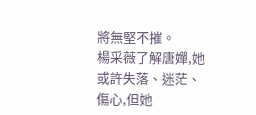將無堅不摧。
楊采薇了解唐嬋,她或許失落、迷茫、傷心,但她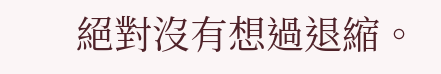絕對沒有想過退縮。